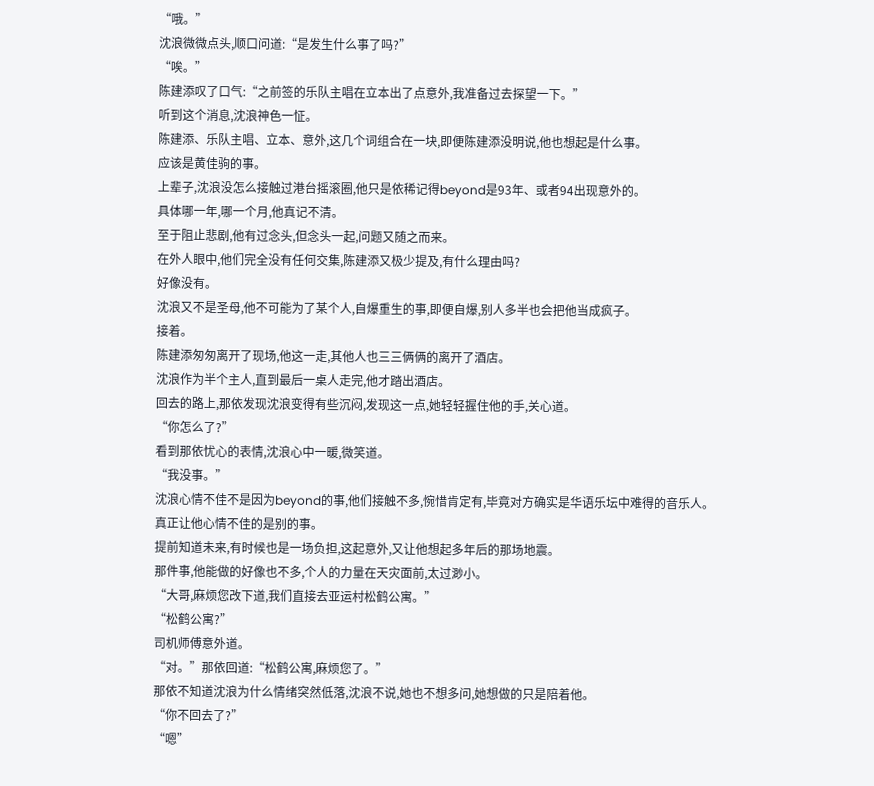“哦。”
沈浪微微点头,顺口问道:“是发生什么事了吗?”
“唉。”
陈建添叹了口气:“之前签的乐队主唱在立本出了点意外,我准备过去探望一下。”
听到这个消息,沈浪神色一怔。
陈建添、乐队主唱、立本、意外,这几个词组合在一块,即便陈建添没明说,他也想起是什么事。
应该是黄佳驹的事。
上辈子,沈浪没怎么接触过港台摇滚圈,他只是依稀记得beyond是93年、或者94出现意外的。
具体哪一年,哪一个月,他真记不清。
至于阻止悲剧,他有过念头,但念头一起,问题又随之而来。
在外人眼中,他们完全没有任何交集,陈建添又极少提及,有什么理由吗?
好像没有。
沈浪又不是圣母,他不可能为了某个人,自爆重生的事,即便自爆,别人多半也会把他当成疯子。
接着。
陈建添匆匆离开了现场,他这一走,其他人也三三俩俩的离开了酒店。
沈浪作为半个主人,直到最后一桌人走完,他才踏出酒店。
回去的路上,那依发现沈浪变得有些沉闷,发现这一点,她轻轻握住他的手,关心道。
“你怎么了?”
看到那依忧心的表情,沈浪心中一暖,微笑道。
“我没事。”
沈浪心情不佳不是因为beyond的事,他们接触不多,惋惜肯定有,毕竟对方确实是华语乐坛中难得的音乐人。
真正让他心情不佳的是别的事。
提前知道未来,有时候也是一场负担,这起意外,又让他想起多年后的那场地震。
那件事,他能做的好像也不多,个人的力量在天灾面前,太过渺小。
“大哥,麻烦您改下道,我们直接去亚运村松鹤公寓。”
“松鹤公寓?”
司机师傅意外道。
“对。”那依回道:“松鹤公寓,麻烦您了。”
那依不知道沈浪为什么情绪突然低落,沈浪不说,她也不想多问,她想做的只是陪着他。
“你不回去了?”
“嗯”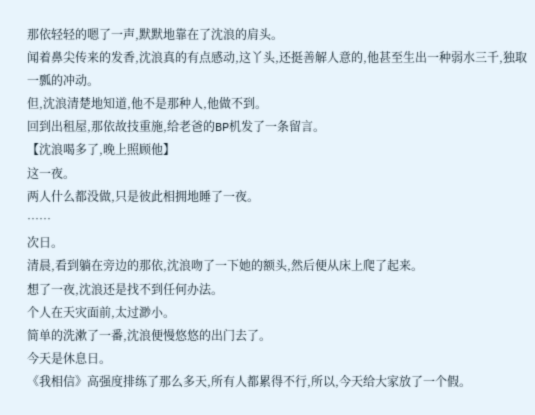那依轻轻的嗯了一声,默默地靠在了沈浪的肩头。
闻着鼻尖传来的发香,沈浪真的有点感动,这丫头,还挺善解人意的,他甚至生出一种弱水三千,独取一瓢的冲动。
但,沈浪清楚地知道,他不是那种人,他做不到。
回到出租屋,那依故技重施,给老爸的BP机发了一条留言。
【沈浪喝多了,晚上照顾他】
这一夜。
两人什么都没做,只是彼此相拥地睡了一夜。
……
次日。
清晨,看到躺在旁边的那依,沈浪吻了一下她的额头,然后便从床上爬了起来。
想了一夜,沈浪还是找不到任何办法。
个人在天灾面前,太过渺小。
简单的洗漱了一番,沈浪便慢悠悠的出门去了。
今天是休息日。
《我相信》高强度排练了那么多天,所有人都累得不行,所以,今天给大家放了一个假。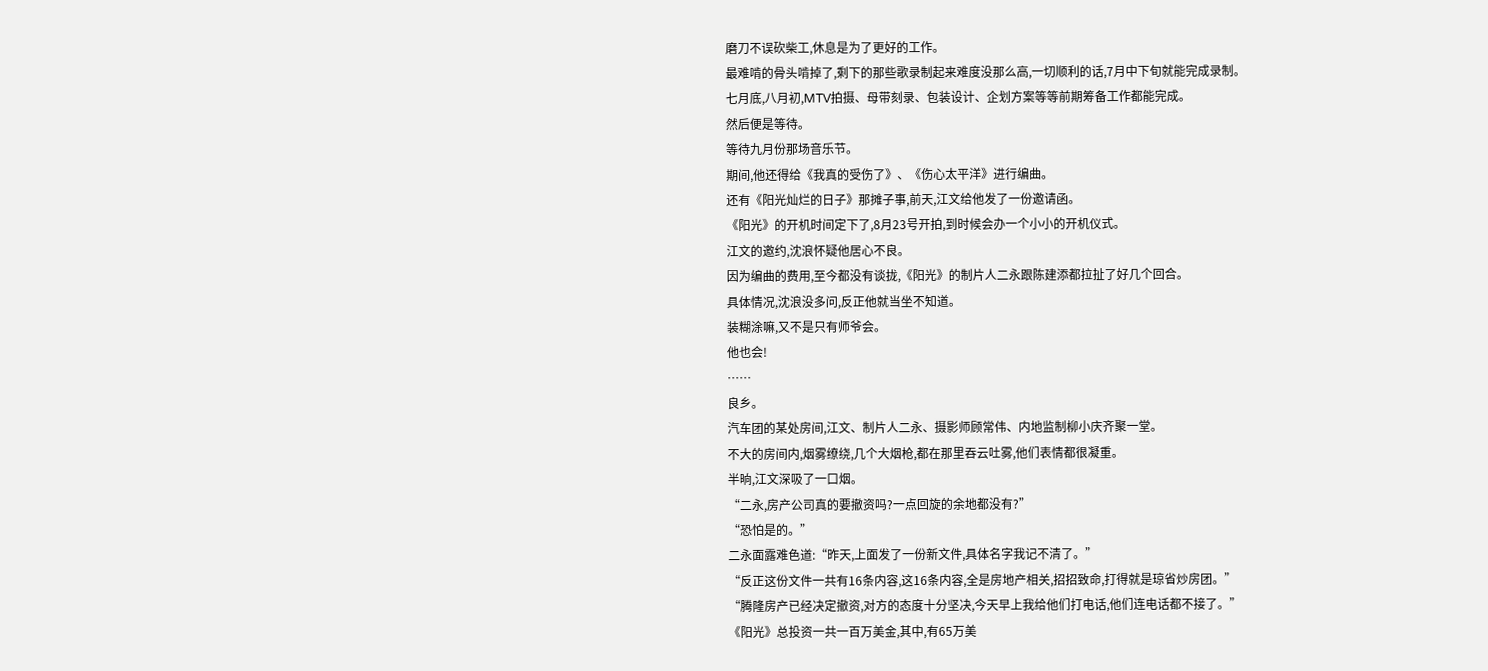磨刀不误砍柴工,休息是为了更好的工作。
最难啃的骨头啃掉了,剩下的那些歌录制起来难度没那么高,一切顺利的话,7月中下旬就能完成录制。
七月底,八月初,MTV拍摄、母带刻录、包装设计、企划方案等等前期筹备工作都能完成。
然后便是等待。
等待九月份那场音乐节。
期间,他还得给《我真的受伤了》、《伤心太平洋》进行编曲。
还有《阳光灿烂的日子》那摊子事,前天,江文给他发了一份邀请函。
《阳光》的开机时间定下了,8月23号开拍,到时候会办一个小小的开机仪式。
江文的邀约,沈浪怀疑他居心不良。
因为编曲的费用,至今都没有谈拢,《阳光》的制片人二永跟陈建添都拉扯了好几个回合。
具体情况,沈浪没多问,反正他就当坐不知道。
装糊涂嘛,又不是只有师爷会。
他也会!
……
良乡。
汽车团的某处房间,江文、制片人二永、摄影师顾常伟、内地监制柳小庆齐聚一堂。
不大的房间内,烟雾缭绕,几个大烟枪,都在那里吞云吐雾,他们表情都很凝重。
半晌,江文深吸了一口烟。
“二永,房产公司真的要撤资吗?一点回旋的余地都没有?”
“恐怕是的。”
二永面露难色道:“昨天,上面发了一份新文件,具体名字我记不清了。”
“反正这份文件一共有16条内容,这16条内容,全是房地产相关,招招致命,打得就是琼省炒房团。”
“腾隆房产已经决定撤资,对方的态度十分坚决,今天早上我给他们打电话,他们连电话都不接了。”
《阳光》总投资一共一百万美金,其中,有65万美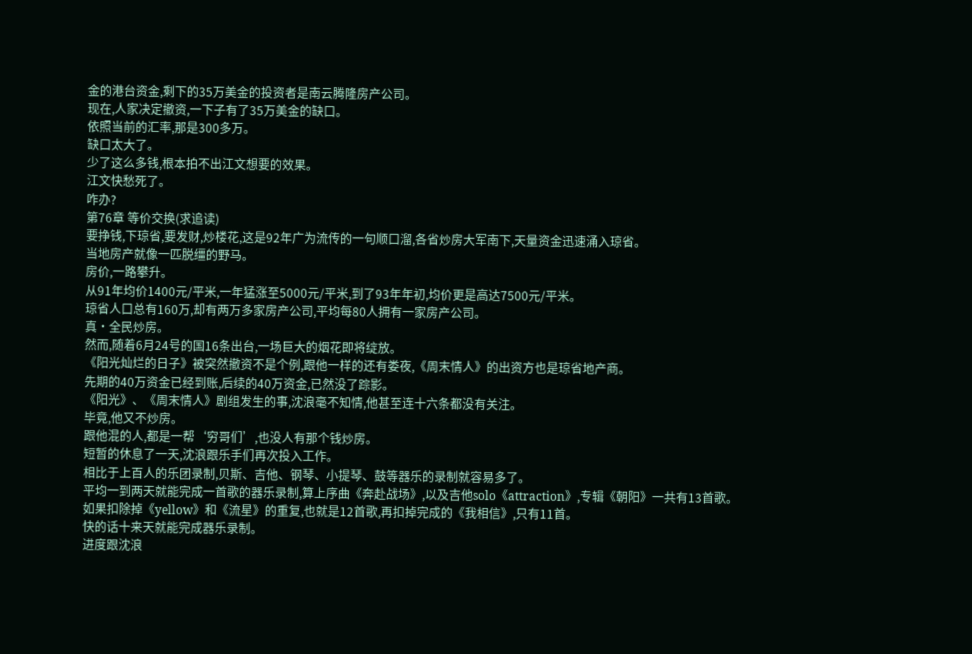金的港台资金,剩下的35万美金的投资者是南云腾隆房产公司。
现在,人家决定撤资,一下子有了35万美金的缺口。
依照当前的汇率,那是300多万。
缺口太大了。
少了这么多钱,根本拍不出江文想要的效果。
江文快愁死了。
咋办?
第76章 等价交换(求追读)
要挣钱,下琼省,要发财,炒楼花,这是92年广为流传的一句顺口溜,各省炒房大军南下,天量资金迅速涌入琼省。
当地房产就像一匹脱缰的野马。
房价,一路攀升。
从91年均价1400元/平米,一年猛涨至5000元/平米,到了93年年初,均价更是高达7500元/平米。
琼省人口总有160万,却有两万多家房产公司,平均每80人拥有一家房产公司。
真·全民炒房。
然而,随着6月24号的国16条出台,一场巨大的烟花即将绽放。
《阳光灿烂的日子》被突然撤资不是个例,跟他一样的还有娄夜,《周末情人》的出资方也是琼省地产商。
先期的40万资金已经到账,后续的40万资金,已然没了踪影。
《阳光》、《周末情人》剧组发生的事,沈浪毫不知情,他甚至连十六条都没有关注。
毕竟,他又不炒房。
跟他混的人,都是一帮‘穷哥们’,也没人有那个钱炒房。
短暂的休息了一天,沈浪跟乐手们再次投入工作。
相比于上百人的乐团录制,贝斯、吉他、钢琴、小提琴、鼓等器乐的录制就容易多了。
平均一到两天就能完成一首歌的器乐录制,算上序曲《奔赴战场》,以及吉他solo《attraction》,专辑《朝阳》一共有13首歌。
如果扣除掉《yellow》和《流星》的重复,也就是12首歌,再扣掉完成的《我相信》,只有11首。
快的话十来天就能完成器乐录制。
进度跟沈浪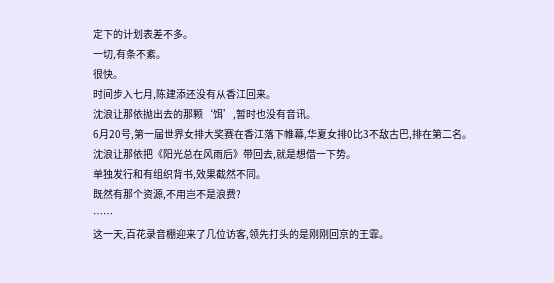定下的计划表差不多。
一切,有条不紊。
很快。
时间步入七月,陈建添还没有从香江回来。
沈浪让那依抛出去的那颗‘饵’,暂时也没有音讯。
6月20号,第一届世界女排大奖赛在香江落下帷幕,华夏女排0比3不敌古巴,排在第二名。
沈浪让那依把《阳光总在风雨后》带回去,就是想借一下势。
单独发行和有组织背书,效果截然不同。
既然有那个资源,不用岂不是浪费?
……
这一天,百花录音棚迎来了几位访客,领先打头的是刚刚回京的王霏。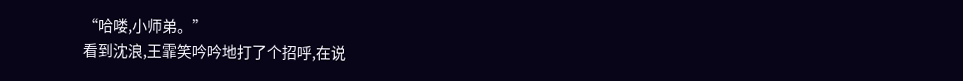“哈喽,小师弟。”
看到沈浪,王霏笑吟吟地打了个招呼,在说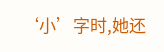‘小’字时,她还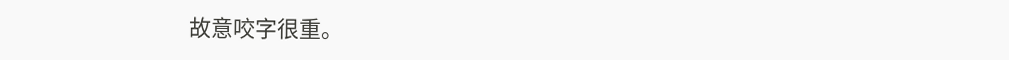故意咬字很重。